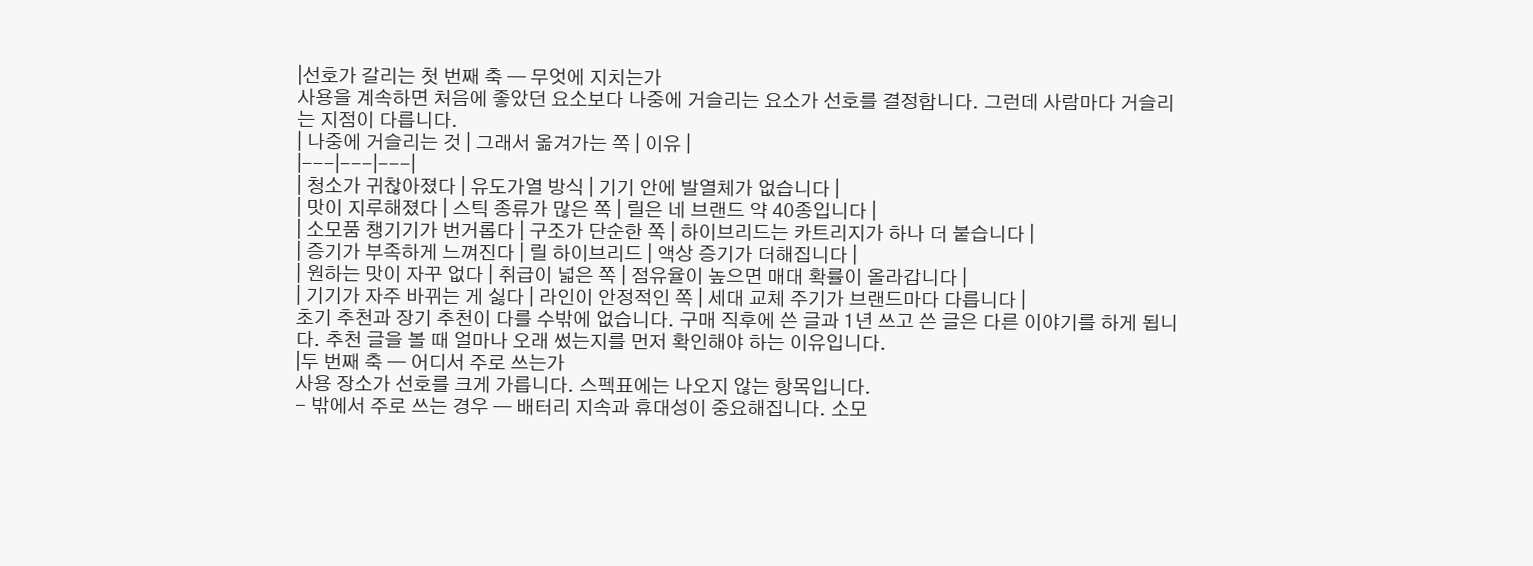|선호가 갈리는 첫 번째 축 — 무엇에 지치는가
사용을 계속하면 처음에 좋았던 요소보다 나중에 거슬리는 요소가 선호를 결정합니다. 그런데 사람마다 거슬리는 지점이 다릅니다.
| 나중에 거슬리는 것 | 그래서 옮겨가는 쪽 | 이유 |
|---|---|---|
| 청소가 귀찮아졌다 | 유도가열 방식 | 기기 안에 발열체가 없습니다 |
| 맛이 지루해졌다 | 스틱 종류가 많은 쪽 | 릴은 네 브랜드 약 40종입니다 |
| 소모품 챙기기가 번거롭다 | 구조가 단순한 쪽 | 하이브리드는 카트리지가 하나 더 붙습니다 |
| 증기가 부족하게 느껴진다 | 릴 하이브리드 | 액상 증기가 더해집니다 |
| 원하는 맛이 자꾸 없다 | 취급이 넓은 쪽 | 점유율이 높으면 매대 확률이 올라갑니다 |
| 기기가 자주 바뀌는 게 싫다 | 라인이 안정적인 쪽 | 세대 교체 주기가 브랜드마다 다릅니다 |
초기 추천과 장기 추천이 다를 수밖에 없습니다. 구매 직후에 쓴 글과 1년 쓰고 쓴 글은 다른 이야기를 하게 됩니다. 추천 글을 볼 때 얼마나 오래 썼는지를 먼저 확인해야 하는 이유입니다.
|두 번째 축 — 어디서 주로 쓰는가
사용 장소가 선호를 크게 가릅니다. 스펙표에는 나오지 않는 항목입니다.
- 밖에서 주로 쓰는 경우 — 배터리 지속과 휴대성이 중요해집니다. 소모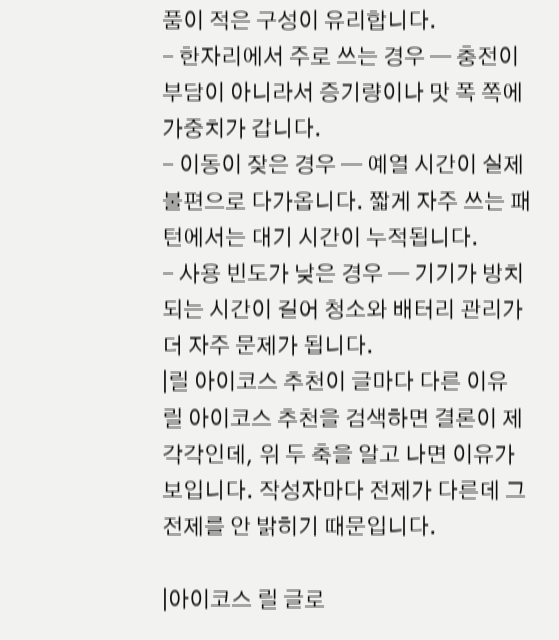품이 적은 구성이 유리합니다.
- 한자리에서 주로 쓰는 경우 — 충전이 부담이 아니라서 증기량이나 맛 폭 쪽에 가중치가 갑니다.
- 이동이 잦은 경우 — 예열 시간이 실제 불편으로 다가옵니다. 짧게 자주 쓰는 패턴에서는 대기 시간이 누적됩니다.
- 사용 빈도가 낮은 경우 — 기기가 방치되는 시간이 길어 청소와 배터리 관리가 더 자주 문제가 됩니다.
|릴 아이코스 추천이 글마다 다른 이유
릴 아이코스 추천을 검색하면 결론이 제각각인데, 위 두 축을 알고 나면 이유가 보입니다. 작성자마다 전제가 다른데 그 전제를 안 밝히기 때문입니다.

|아이코스 릴 글로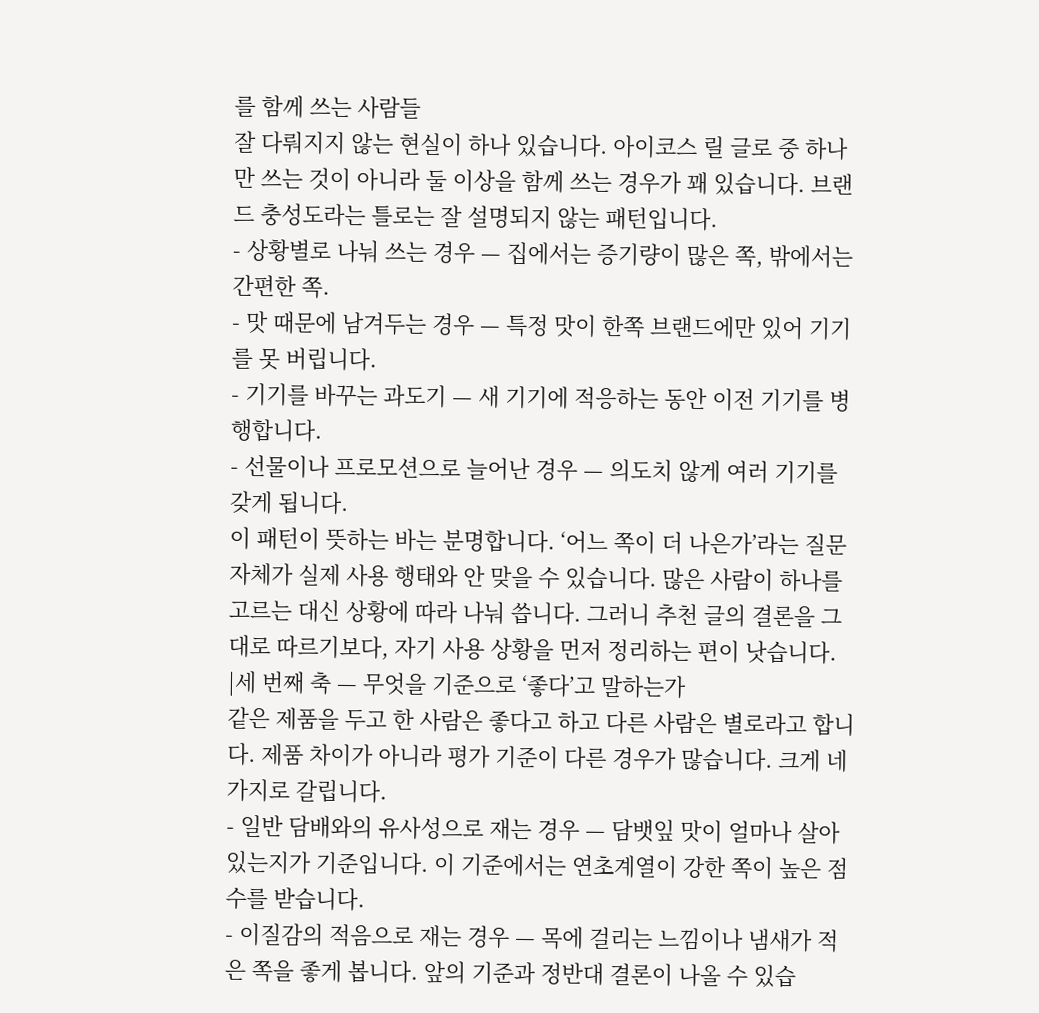를 함께 쓰는 사람들
잘 다뤄지지 않는 현실이 하나 있습니다. 아이코스 릴 글로 중 하나만 쓰는 것이 아니라 둘 이상을 함께 쓰는 경우가 꽤 있습니다. 브랜드 충성도라는 틀로는 잘 설명되지 않는 패턴입니다.
- 상황별로 나눠 쓰는 경우 — 집에서는 증기량이 많은 쪽, 밖에서는 간편한 쪽.
- 맛 때문에 남겨두는 경우 — 특정 맛이 한쪽 브랜드에만 있어 기기를 못 버립니다.
- 기기를 바꾸는 과도기 — 새 기기에 적응하는 동안 이전 기기를 병행합니다.
- 선물이나 프로모션으로 늘어난 경우 — 의도치 않게 여러 기기를 갖게 됩니다.
이 패턴이 뜻하는 바는 분명합니다. ‘어느 쪽이 더 나은가’라는 질문 자체가 실제 사용 행태와 안 맞을 수 있습니다. 많은 사람이 하나를 고르는 대신 상황에 따라 나눠 씁니다. 그러니 추천 글의 결론을 그대로 따르기보다, 자기 사용 상황을 먼저 정리하는 편이 낫습니다.
|세 번째 축 — 무엇을 기준으로 ‘좋다’고 말하는가
같은 제품을 두고 한 사람은 좋다고 하고 다른 사람은 별로라고 합니다. 제품 차이가 아니라 평가 기준이 다른 경우가 많습니다. 크게 네 가지로 갈립니다.
- 일반 담배와의 유사성으로 재는 경우 — 담뱃잎 맛이 얼마나 살아 있는지가 기준입니다. 이 기준에서는 연초계열이 강한 쪽이 높은 점수를 받습니다.
- 이질감의 적음으로 재는 경우 — 목에 걸리는 느낌이나 냄새가 적은 쪽을 좋게 봅니다. 앞의 기준과 정반대 결론이 나올 수 있습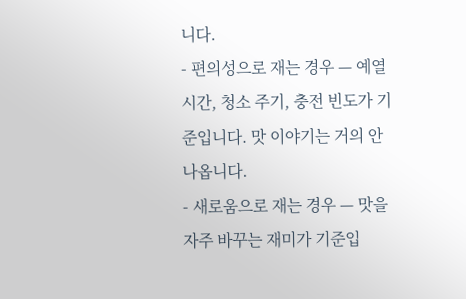니다.
- 편의성으로 재는 경우 — 예열 시간, 청소 주기, 충전 빈도가 기준입니다. 맛 이야기는 거의 안 나옵니다.
- 새로움으로 재는 경우 — 맛을 자주 바꾸는 재미가 기준입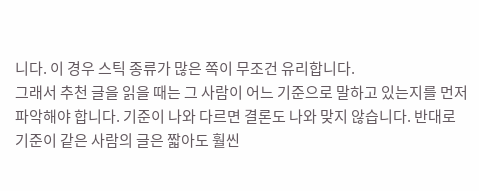니다. 이 경우 스틱 종류가 많은 쪽이 무조건 유리합니다.
그래서 추천 글을 읽을 때는 그 사람이 어느 기준으로 말하고 있는지를 먼저 파악해야 합니다. 기준이 나와 다르면 결론도 나와 맞지 않습니다. 반대로 기준이 같은 사람의 글은 짧아도 훨씬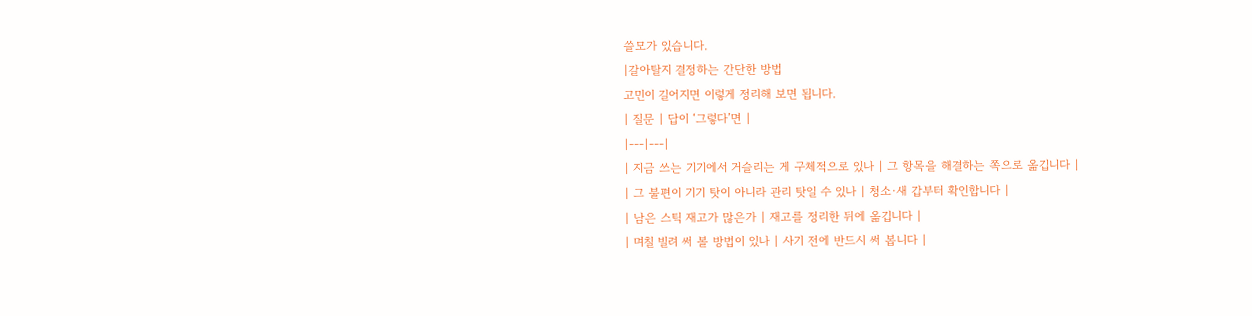쓸모가 있습니다.
|갈아탈지 결정하는 간단한 방법
고민이 길어지면 이렇게 정리해 보면 됩니다.
| 질문 | 답이 ‘그렇다’면 |
|---|---|
| 지금 쓰는 기기에서 거슬리는 게 구체적으로 있나 | 그 항목을 해결하는 쪽으로 옮깁니다 |
| 그 불편이 기기 탓이 아니라 관리 탓일 수 있나 | 청소·새 갑부터 확인합니다 |
| 남은 스틱 재고가 많은가 | 재고를 정리한 뒤에 옮깁니다 |
| 며칠 빌려 써 볼 방법이 있나 | 사기 전에 반드시 써 봅니다 |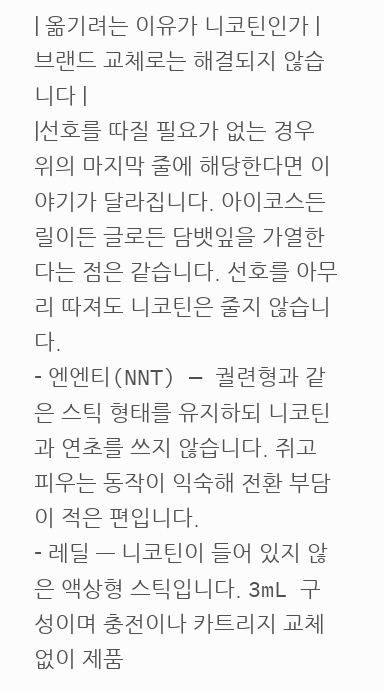| 옮기려는 이유가 니코틴인가 | 브랜드 교체로는 해결되지 않습니다 |
|선호를 따질 필요가 없는 경우
위의 마지막 줄에 해당한다면 이야기가 달라집니다. 아이코스든 릴이든 글로든 담뱃잎을 가열한다는 점은 같습니다. 선호를 아무리 따져도 니코틴은 줄지 않습니다.
- 엔엔티(NNT) — 궐련형과 같은 스틱 형태를 유지하되 니코틴과 연초를 쓰지 않습니다. 쥐고 피우는 동작이 익숙해 전환 부담이 적은 편입니다.
- 레딜 — 니코틴이 들어 있지 않은 액상형 스틱입니다. 3mL 구성이며 충전이나 카트리지 교체 없이 제품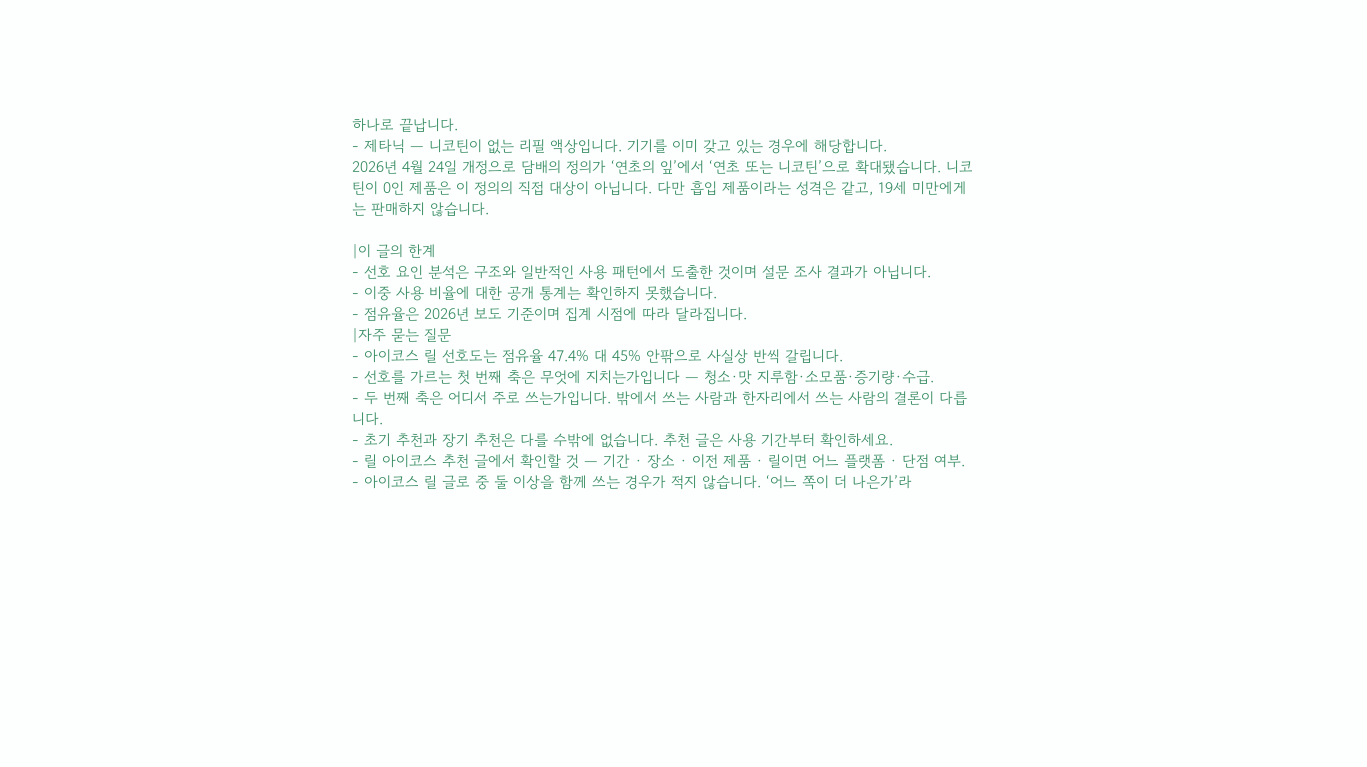하나로 끝납니다.
- 제타닉 — 니코틴이 없는 리필 액상입니다. 기기를 이미 갖고 있는 경우에 해당합니다.
2026년 4월 24일 개정으로 담배의 정의가 ‘연초의 잎’에서 ‘연초 또는 니코틴’으로 확대됐습니다. 니코틴이 0인 제품은 이 정의의 직접 대상이 아닙니다. 다만 흡입 제품이라는 성격은 같고, 19세 미만에게는 판매하지 않습니다.

|이 글의 한계
- 선호 요인 분석은 구조와 일반적인 사용 패턴에서 도출한 것이며 설문 조사 결과가 아닙니다.
- 이중 사용 비율에 대한 공개 통계는 확인하지 못했습니다.
- 점유율은 2026년 보도 기준이며 집계 시점에 따라 달라집니다.
|자주 묻는 질문
- 아이코스 릴 선호도는 점유율 47.4% 대 45% 안팎으로 사실상 반씩 갈립니다.
- 선호를 가르는 첫 번째 축은 무엇에 지치는가입니다 — 청소·맛 지루함·소모품·증기량·수급.
- 두 번째 축은 어디서 주로 쓰는가입니다. 밖에서 쓰는 사람과 한자리에서 쓰는 사람의 결론이 다릅니다.
- 초기 추천과 장기 추천은 다를 수밖에 없습니다. 추천 글은 사용 기간부터 확인하세요.
- 릴 아이코스 추천 글에서 확인할 것 — 기간 · 장소 · 이전 제품 · 릴이면 어느 플랫폼 · 단점 여부.
- 아이코스 릴 글로 중 둘 이상을 함께 쓰는 경우가 적지 않습니다. ‘어느 쪽이 더 나은가’라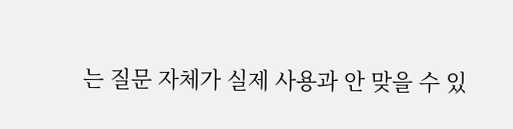는 질문 자체가 실제 사용과 안 맞을 수 있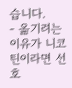습니다.
- 옮기려는 이유가 니코틴이라면 선호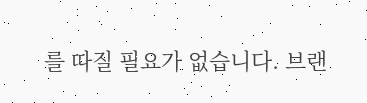를 따질 필요가 없습니다. 브랜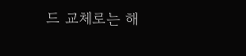드 교체로는 해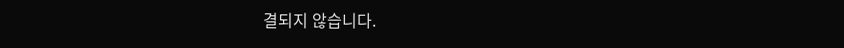결되지 않습니다.